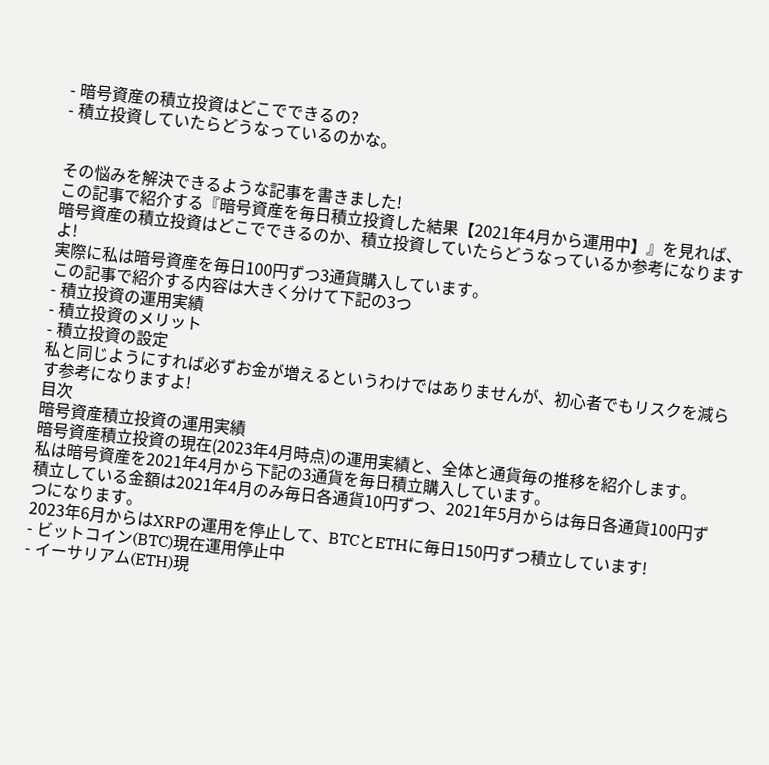- 暗号資産の積立投資はどこでできるの?
- 積立投資していたらどうなっているのかな。


その悩みを解決できるような記事を書きました!
この記事で紹介する『暗号資産を毎日積立投資した結果【2021年4月から運用中】』を見れば、暗号資産の積立投資はどこでできるのか、積立投資していたらどうなっているか参考になりますよ!
実際に私は暗号資産を毎日100円ずつ3通貨購入しています。
この記事で紹介する内容は大きく分けて下記の3つ
- 積立投資の運用実績
- 積立投資のメリット
- 積立投資の設定
私と同じようにすれば必ずお金が増えるというわけではありませんが、初心者でもリスクを減らす参考になりますよ!
目次
暗号資産積立投資の運用実績
暗号資産積立投資の現在(2023年4月時点)の運用実績と、全体と通貨毎の推移を紹介します。
私は暗号資産を2021年4月から下記の3通貨を毎日積立購入しています。
積立している金額は2021年4月のみ毎日各通貨10円ずつ、2021年5月からは毎日各通貨100円ずつになります。
2023年6月からはXRPの運用を停止して、BTCとETHに毎日150円ずつ積立しています!
- ビットコイン(BTC)現在運用停止中
- イーサリアム(ETH)現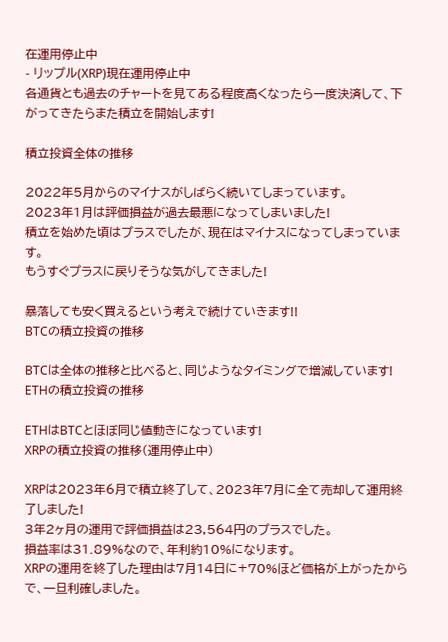在運用停止中
- リップル(XRP)現在運用停止中
各通貨とも過去のチャートを見てある程度高くなったら一度決済して、下がってきたらまた積立を開始します!

積立投資全体の推移

2022年5月からのマイナスがしばらく続いてしまっています。
2023年1月は評価損益が過去最悪になってしまいました!
積立を始めた頃はプラスでしたが、現在はマイナスになってしまっています。
もうすぐプラスに戻りそうな気がしてきました!

暴落しても安く買えるという考えで続けていきます!!
BTCの積立投資の推移

BTCは全体の推移と比べると、同じようなタイミングで増減しています!
ETHの積立投資の推移

ETHはBTCとほぼ同じ値動きになっています!
XRPの積立投資の推移(運用停止中)

XRPは2023年6月で積立終了して、2023年7月に全て売却して運用終了しました!
3年2ヶ月の運用で評価損益は23,564円のプラスでした。
損益率は31.89%なので、年利約10%になります。
XRPの運用を終了した理由は7月14日に+70%ほど価格が上がったからで、一旦利確しました。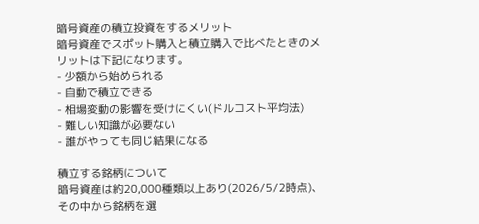暗号資産の積立投資をするメリット
暗号資産でスポット購入と積立購入で比べたときのメリットは下記になります。
- 少額から始められる
- 自動で積立できる
- 相場変動の影響を受けにくい(ドルコスト平均法)
- 難しい知識が必要ない
- 誰がやっても同じ結果になる

積立する銘柄について
暗号資産は約20,000種類以上あり(2026/5/2時点)、その中から銘柄を選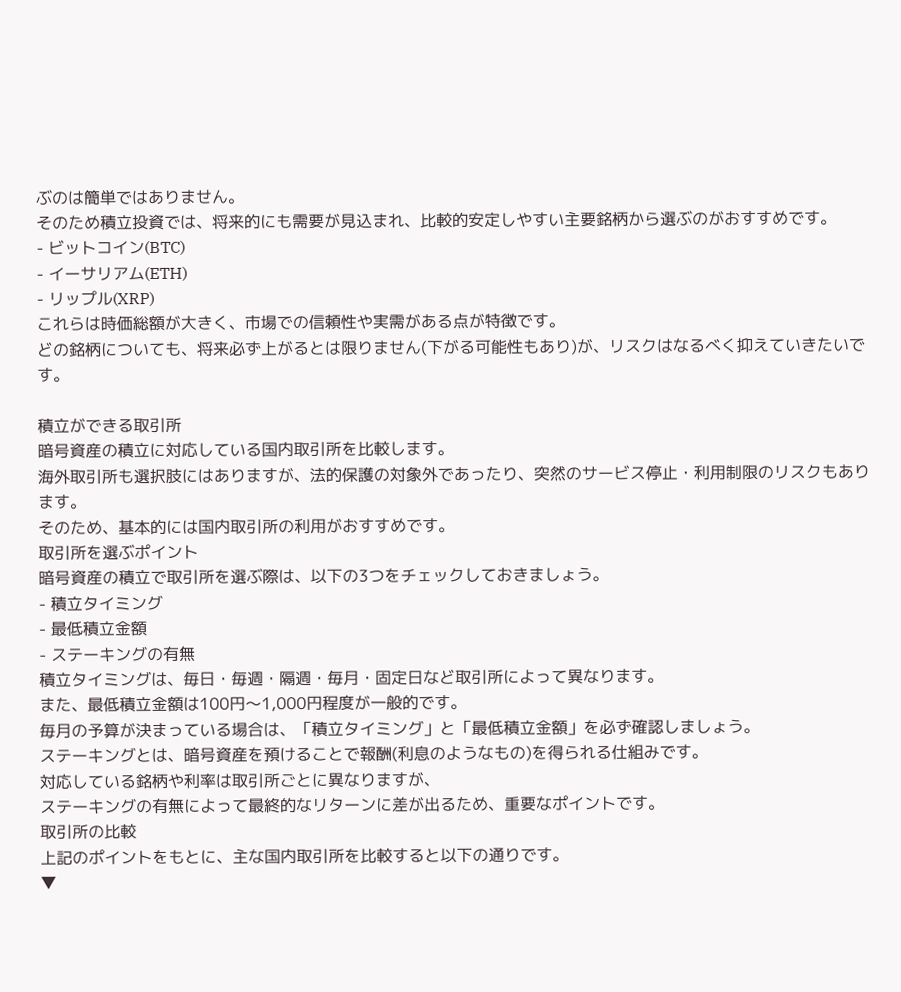ぶのは簡単ではありません。
そのため積立投資では、将来的にも需要が見込まれ、比較的安定しやすい主要銘柄から選ぶのがおすすめです。
- ビットコイン(BTC)
- イーサリアム(ETH)
- リップル(XRP)
これらは時価総額が大きく、市場での信頼性や実需がある点が特徴です。
どの銘柄についても、将来必ず上がるとは限りません(下がる可能性もあり)が、リスクはなるべく抑えていきたいです。

積立ができる取引所
暗号資産の積立に対応している国内取引所を比較します。
海外取引所も選択肢にはありますが、法的保護の対象外であったり、突然のサービス停止・利用制限のリスクもあります。
そのため、基本的には国内取引所の利用がおすすめです。
取引所を選ぶポイント
暗号資産の積立で取引所を選ぶ際は、以下の3つをチェックしておきましょう。
- 積立タイミング
- 最低積立金額
- ステーキングの有無
積立タイミングは、毎日・毎週・隔週・毎月・固定日など取引所によって異なります。
また、最低積立金額は100円〜1,000円程度が一般的です。
毎月の予算が決まっている場合は、「積立タイミング」と「最低積立金額」を必ず確認しましょう。
ステーキングとは、暗号資産を預けることで報酬(利息のようなもの)を得られる仕組みです。
対応している銘柄や利率は取引所ごとに異なりますが、
ステーキングの有無によって最終的なリターンに差が出るため、重要なポイントです。
取引所の比較
上記のポイントをもとに、主な国内取引所を比較すると以下の通りです。
▼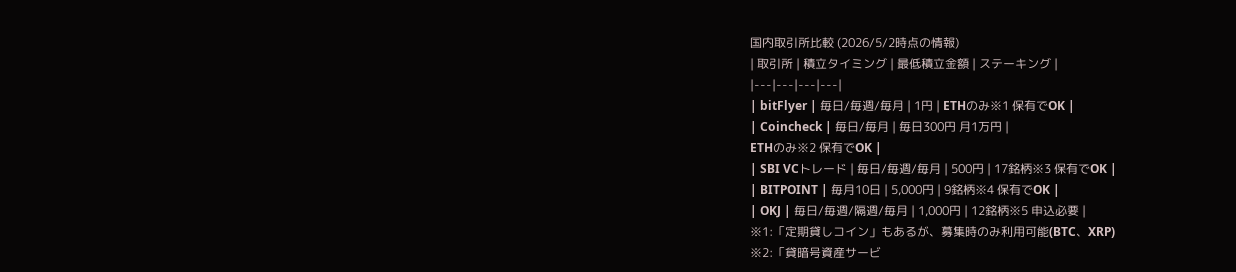国内取引所比較 (2026/5/2時点の情報)
| 取引所 | 積立タイミング | 最低積立金額 | ステーキング |
|---|---|---|---|
| bitFlyer | 毎日/毎週/毎月 | 1円 | ETHのみ※1 保有でOK |
| Coincheck | 毎日/毎月 | 毎日300円 月1万円 |
ETHのみ※2 保有でOK |
| SBI VCトレード | 毎日/毎週/毎月 | 500円 | 17銘柄※3 保有でOK |
| BITPOINT | 毎月10日 | 5,000円 | 9銘柄※4 保有でOK |
| OKJ | 毎日/毎週/隔週/毎月 | 1,000円 | 12銘柄※5 申込必要 |
※1:「定期貸しコイン」もあるが、募集時のみ利用可能(BTC、XRP)
※2:「貸暗号資産サービ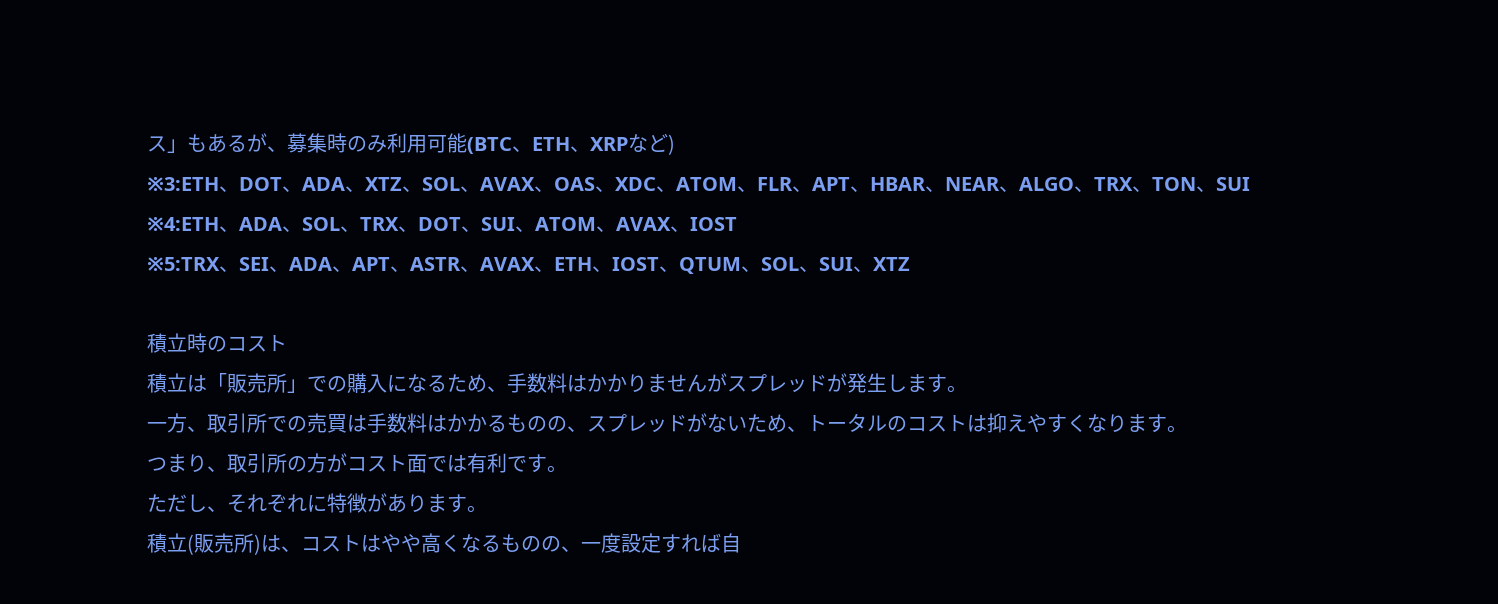ス」もあるが、募集時のみ利用可能(BTC、ETH、XRPなど)
※3:ETH、DOT、ADA、XTZ、SOL、AVAX、OAS、XDC、ATOM、FLR、APT、HBAR、NEAR、ALGO、TRX、TON、SUI
※4:ETH、ADA、SOL、TRX、DOT、SUI、ATOM、AVAX、IOST
※5:TRX、SEI、ADA、APT、ASTR、AVAX、ETH、IOST、QTUM、SOL、SUI、XTZ

積立時のコスト
積立は「販売所」での購入になるため、手数料はかかりませんがスプレッドが発生します。
一方、取引所での売買は手数料はかかるものの、スプレッドがないため、トータルのコストは抑えやすくなります。
つまり、取引所の方がコスト面では有利です。
ただし、それぞれに特徴があります。
積立(販売所)は、コストはやや高くなるものの、一度設定すれば自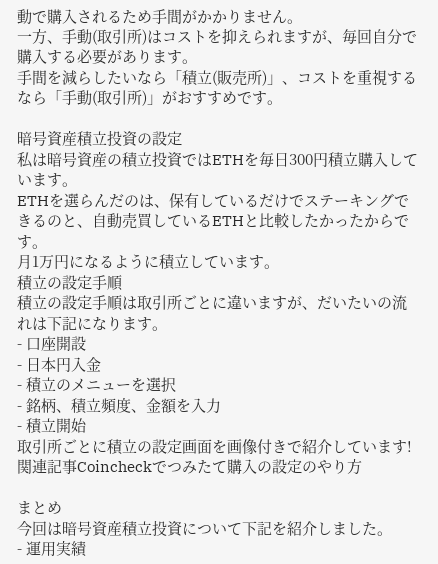動で購入されるため手間がかかりません。
一方、手動(取引所)はコストを抑えられますが、毎回自分で購入する必要があります。
手間を減らしたいなら「積立(販売所)」、コストを重視するなら「手動(取引所)」がおすすめです。

暗号資産積立投資の設定
私は暗号資産の積立投資ではETHを毎日300円積立購入しています。
ETHを選らんだのは、保有しているだけでステーキングできるのと、自動売買しているETHと比較したかったからです。
月1万円になるように積立しています。
積立の設定手順
積立の設定手順は取引所ごとに違いますが、だいたいの流れは下記になります。
- 口座開設
- 日本円入金
- 積立のメニューを選択
- 銘柄、積立頻度、金額を入力
- 積立開始
取引所ごとに積立の設定画面を画像付きで紹介しています!
関連記事Coincheckでつみたて購入の設定のやり方

まとめ
今回は暗号資産積立投資について下記を紹介しました。
- 運用実績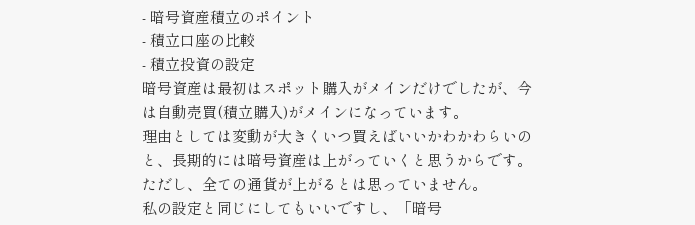- 暗号資産積立のポイント
- 積立口座の比較
- 積立投資の設定
暗号資産は最初はスポット購入がメインだけでしたが、今は自動売買(積立購入)がメインになっています。
理由としては変動が大きくいつ買えばいいかわかわらいのと、長期的には暗号資産は上がっていくと思うからです。
ただし、全ての通貨が上がるとは思っていません。
私の設定と同じにしてもいいですし、「暗号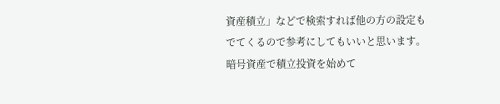資産積立」などで検索すれば他の方の設定もでてくるので参考にしてもいいと思います。
暗号資産で積立投資を始めて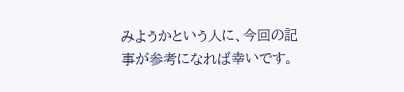みようかという人に、今回の記事が参考になれば幸いです。